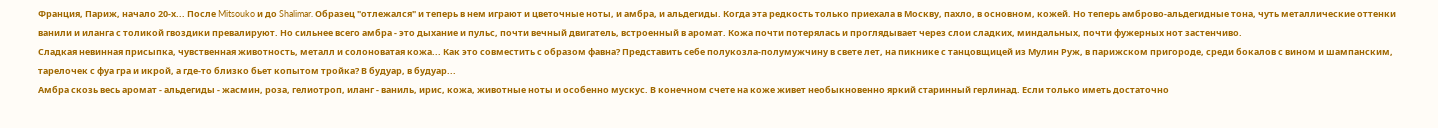Франция, Париж, начало 20-х... После Mitsouko и до Shalimar. Образец "отлежался" и теперь в нем играют и цветочные ноты, и амбра, и альдегиды. Когда эта редкость только приехала в Москву, пахло, в основном, кожей. Но теперь амброво-альдегидные тона, чуть металлические оттенки ванили и иланга с толикой гвоздики превалируют. Но сильнее всего амбра - это дыхание и пульс, почти вечный двигатель, встроенный в аромат. Кожа почти потерялась и проглядывает через слои сладких, миндальных, почти фужерных нот застенчиво.
Сладкая невинная присыпка, чувственная животность, металл и солоноватая кожа... Как это совместить с образом фавна? Представить себе полукозла-полумужчину в свете лет, на пикнике с танцовщицей из Мулин Руж, в парижском пригороде, среди бокалов с вином и шампанским, тарелочек с фуа гра и икрой, а где-то близко бьет копытом тройка? В будуар, в будуар...
Амбра скозь весь аромат - альдегиды - жасмин, роза, гелиотроп, иланг - ваниль, ирис, кожа, животные ноты и особенно мускус. В конечном счете на коже живет необыкновенно яркий старинный герлинад. Если только иметь достаточно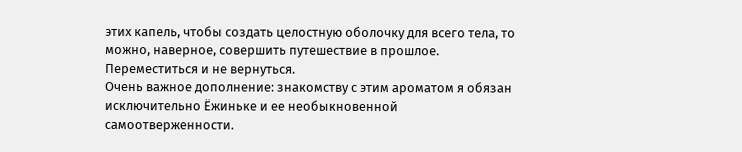этих капель, чтобы создать целостную оболочку для всего тела, то можно, наверное, совершить путешествие в прошлое. Переместиться и не вернуться.
Очень важное дополнение: знакомству с этим ароматом я обязан исключительно Ёжиньке и ее необыкновенной самоотверженности.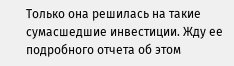Только она решилась на такие сумасшедшие инвестиции. Жду ее подробного отчета об этом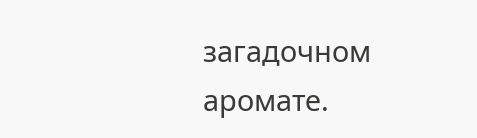загадочном аромате.